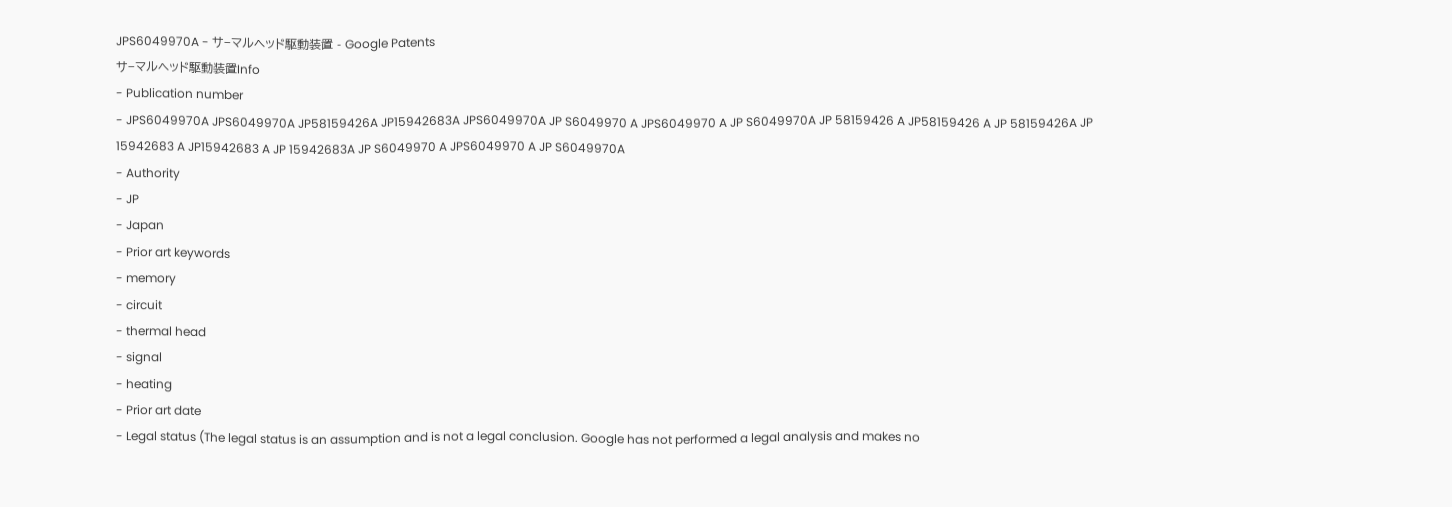JPS6049970A - サ−マルヘッド駆動装置 - Google Patents
サ−マルヘッド駆動装置Info
- Publication number
- JPS6049970A JPS6049970A JP58159426A JP15942683A JPS6049970A JP S6049970 A JPS6049970 A JP S6049970A JP 58159426 A JP58159426 A JP 58159426A JP 15942683 A JP15942683 A JP 15942683A JP S6049970 A JPS6049970 A JP S6049970A
- Authority
- JP
- Japan
- Prior art keywords
- memory
- circuit
- thermal head
- signal
- heating
- Prior art date
- Legal status (The legal status is an assumption and is not a legal conclusion. Google has not performed a legal analysis and makes no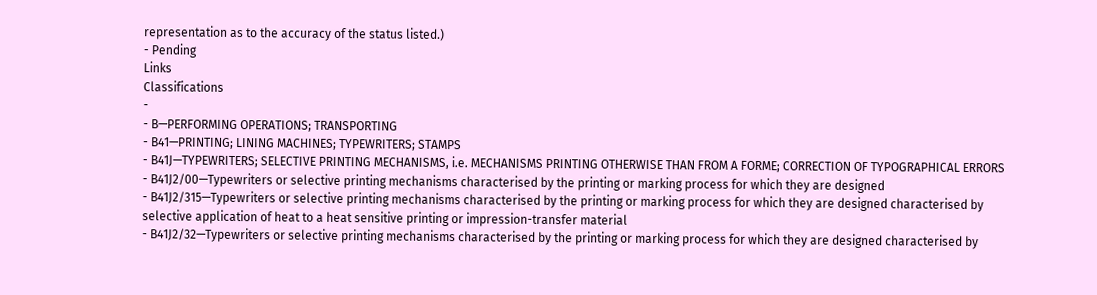representation as to the accuracy of the status listed.)
- Pending
Links
Classifications
-
- B—PERFORMING OPERATIONS; TRANSPORTING
- B41—PRINTING; LINING MACHINES; TYPEWRITERS; STAMPS
- B41J—TYPEWRITERS; SELECTIVE PRINTING MECHANISMS, i.e. MECHANISMS PRINTING OTHERWISE THAN FROM A FORME; CORRECTION OF TYPOGRAPHICAL ERRORS
- B41J2/00—Typewriters or selective printing mechanisms characterised by the printing or marking process for which they are designed
- B41J2/315—Typewriters or selective printing mechanisms characterised by the printing or marking process for which they are designed characterised by selective application of heat to a heat sensitive printing or impression-transfer material
- B41J2/32—Typewriters or selective printing mechanisms characterised by the printing or marking process for which they are designed characterised by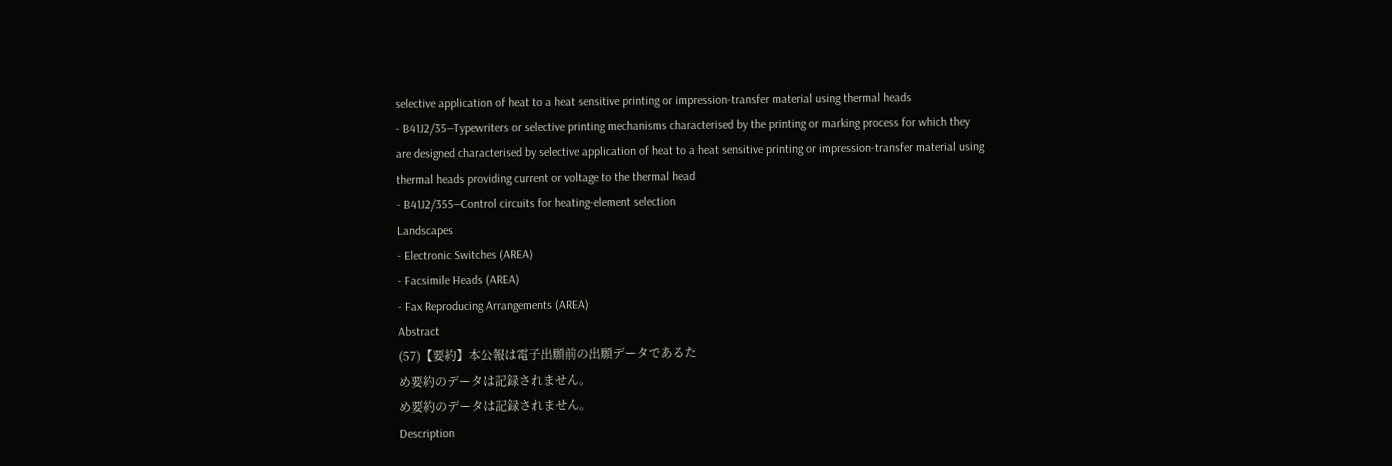selective application of heat to a heat sensitive printing or impression-transfer material using thermal heads
- B41J2/35—Typewriters or selective printing mechanisms characterised by the printing or marking process for which they are designed characterised by selective application of heat to a heat sensitive printing or impression-transfer material using thermal heads providing current or voltage to the thermal head
- B41J2/355—Control circuits for heating-element selection
Landscapes
- Electronic Switches (AREA)
- Facsimile Heads (AREA)
- Fax Reproducing Arrangements (AREA)
Abstract
(57)【要約】本公報は電子出願前の出願データであるた
め要約のデータは記録されません。
め要約のデータは記録されません。
Description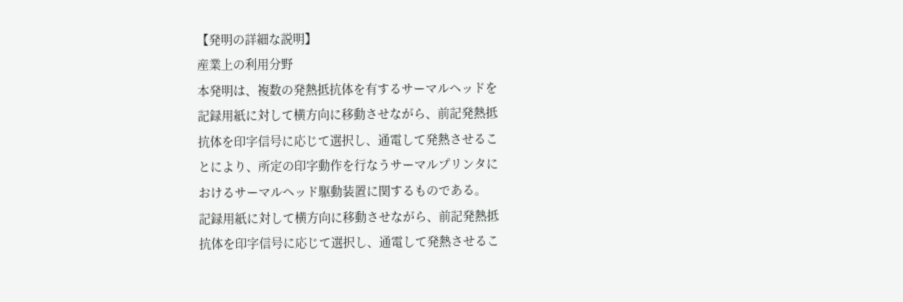【発明の詳細な説明】
産業上の利用分野
本発明は、複数の発熱抵抗体を有するサーマルヘッドを
記録用紙に対して横方向に移動させながら、前記発熱抵
抗体を印字信号に応じて選択し、通電して発熱させるこ
とにより、所定の印字動作を行なうサーマルプリンタに
おけるサーマルヘッド駆動装置に関するものである。
記録用紙に対して横方向に移動させながら、前記発熱抵
抗体を印字信号に応じて選択し、通電して発熱させるこ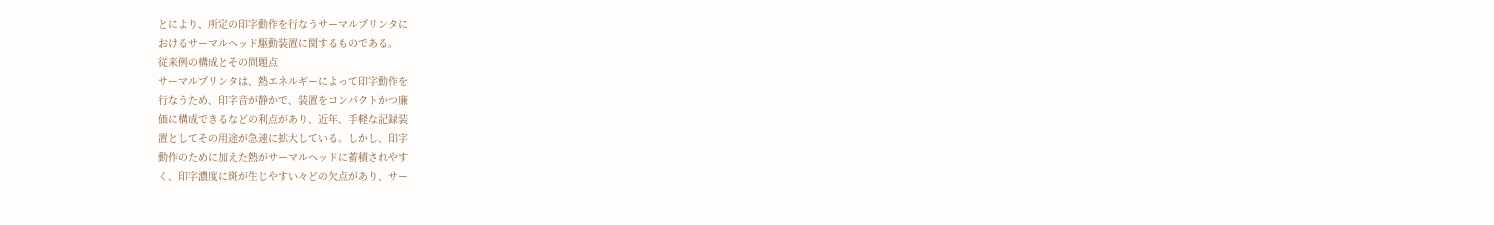とにより、所定の印字動作を行なうサーマルプリンタに
おけるサーマルヘッド駆動装置に関するものである。
従来例の構成とその問題点
サーマルプリンタは、熱エネルギーによって印字動作を
行なうため、印字音が静かで、装置をコンパクトかつ廉
価に構成できるなどの利点があり、近年、手軽な記録装
置としてその用途が急速に拡大している。しかし、印字
動作のために加えた熱がサーマルヘッドに蓄積されやす
く、印字濃度に斑が生じやすい々どの欠点があり、サー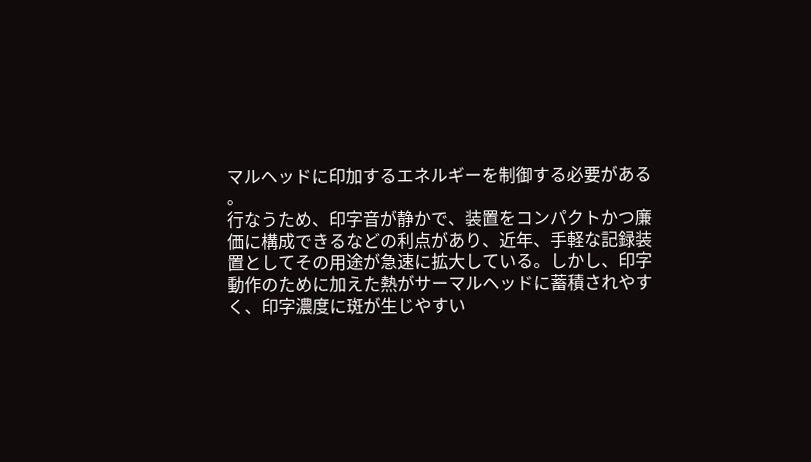マルヘッドに印加するエネルギーを制御する必要がある
。
行なうため、印字音が静かで、装置をコンパクトかつ廉
価に構成できるなどの利点があり、近年、手軽な記録装
置としてその用途が急速に拡大している。しかし、印字
動作のために加えた熱がサーマルヘッドに蓄積されやす
く、印字濃度に斑が生じやすい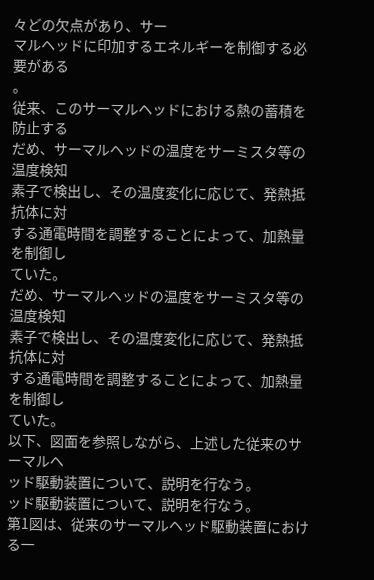々どの欠点があり、サー
マルヘッドに印加するエネルギーを制御する必要がある
。
従来、このサーマルヘッドにおける熱の蓄積を防止する
だめ、サーマルヘッドの温度をサーミスタ等の温度検知
素子で検出し、その温度変化に応じて、発熱抵抗体に対
する通電時間を調整することによって、加熱量を制御し
ていた。
だめ、サーマルヘッドの温度をサーミスタ等の温度検知
素子で検出し、その温度変化に応じて、発熱抵抗体に対
する通電時間を調整することによって、加熱量を制御し
ていた。
以下、図面を参照しながら、上述した従来のサーマルヘ
ッド駆動装置について、説明を行なう。
ッド駆動装置について、説明を行なう。
第1図は、従来のサーマルヘッド駆動装置における一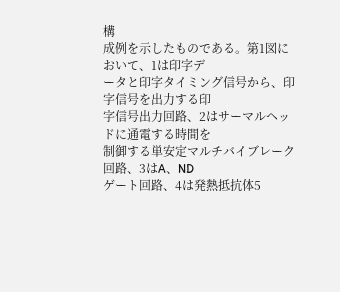構
成例を示したものである。第1図において、1は印字デ
ータと印字タイミング信号から、印字信号を出力する印
字信号出力回路、2はサーマルヘッドに通電する時間を
制御する単安定マルチバイブレーク回路、3はA、ND
ゲート回路、4は発熱抵抗体5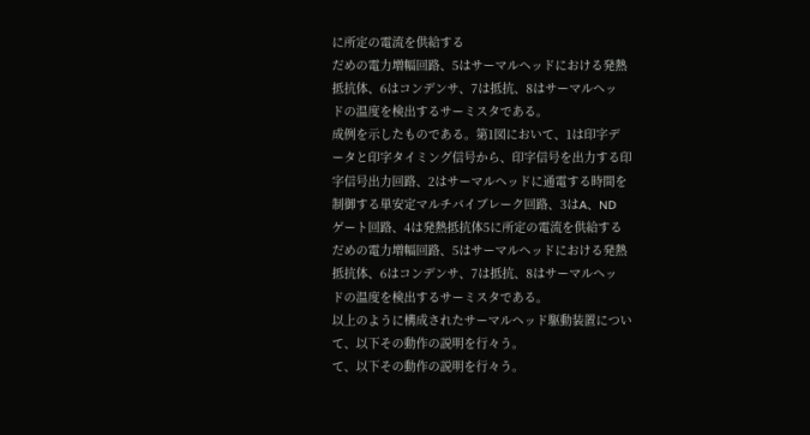に所定の電流を供給する
だめの電力増幅回路、5はサーマルヘッドにおける発熱
抵抗体、6はコンデンサ、7は抵抗、8はサーマルヘッ
ドの温度を検出するサーミスタである。
成例を示したものである。第1図において、1は印字デ
ータと印字タイミング信号から、印字信号を出力する印
字信号出力回路、2はサーマルヘッドに通電する時間を
制御する単安定マルチバイブレーク回路、3はA、ND
ゲート回路、4は発熱抵抗体5に所定の電流を供給する
だめの電力増幅回路、5はサーマルヘッドにおける発熱
抵抗体、6はコンデンサ、7は抵抗、8はサーマルヘッ
ドの温度を検出するサーミスタである。
以上のように構成されたサーマルヘッド駆動装置につい
て、以下その動作の説明を行々う。
て、以下その動作の説明を行々う。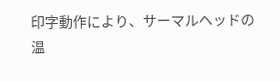印字動作により、サーマルヘッドの温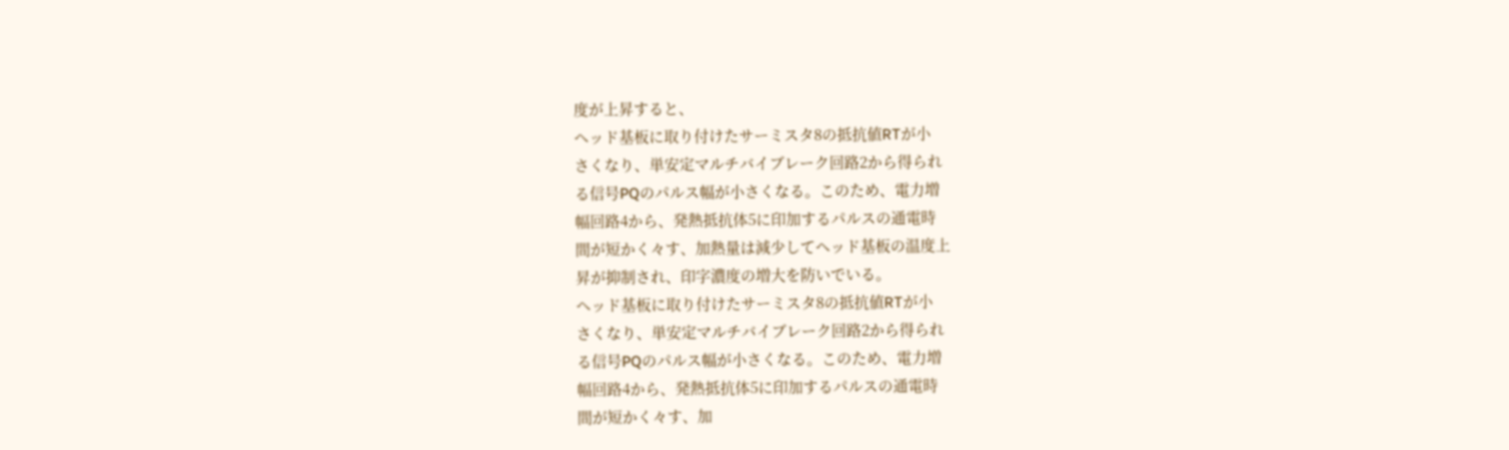度が上昇すると、
ヘッド基板に取り付けたサーミスタ8の抵抗値RTが小
さくなり、単安定マルチバイブレーク回路2から得られ
る信号PQのパルス幅が小さくなる。このため、電力増
幅回路4から、発熱抵抗体5に印加するパルスの通電時
間が短かく々す、加熱量は減少してヘッド基板の温度上
昇が抑制され、印字濃度の増大を防いでいる。
ヘッド基板に取り付けたサーミスタ8の抵抗値RTが小
さくなり、単安定マルチバイブレーク回路2から得られ
る信号PQのパルス幅が小さくなる。このため、電力増
幅回路4から、発熱抵抗体5に印加するパルスの通電時
間が短かく々す、加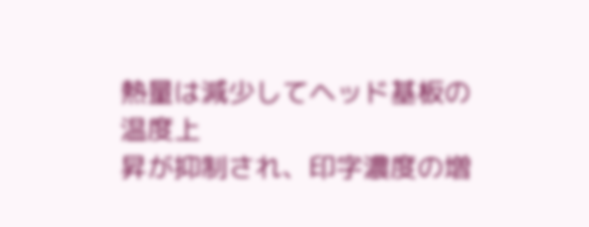熱量は減少してヘッド基板の温度上
昇が抑制され、印字濃度の増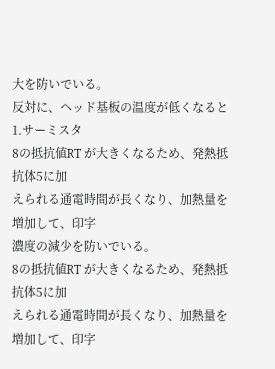大を防いでいる。
反対に、ヘッド基板の温度が低くなると1.サーミスタ
8の抵抗値RT が大きくなるため、発熱抵抗体5に加
えられる通電時間が長くなり、加熱量を増加して、印字
濃度の減少を防いでいる。
8の抵抗値RT が大きくなるため、発熱抵抗体5に加
えられる通電時間が長くなり、加熱量を増加して、印字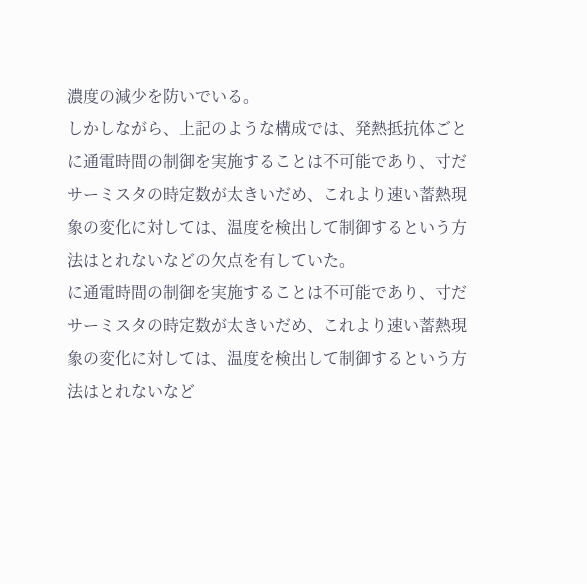濃度の減少を防いでいる。
しかしながら、上記のような構成では、発熱抵抗体ごと
に通電時間の制御を実施することは不可能であり、寸だ
サーミスタの時定数が太きいだめ、これより速い蓄熱現
象の変化に対しては、温度を検出して制御するという方
法はとれないなどの欠点を有していた。
に通電時間の制御を実施することは不可能であり、寸だ
サーミスタの時定数が太きいだめ、これより速い蓄熱現
象の変化に対しては、温度を検出して制御するという方
法はとれないなど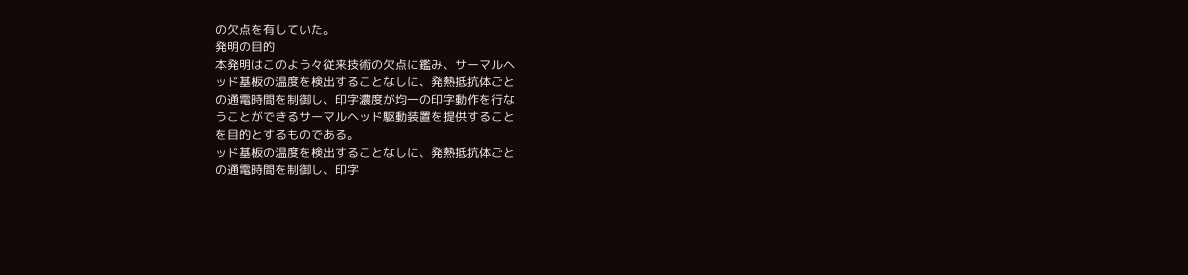の欠点を有していた。
発明の目的
本発明はこのよう々従来技術の欠点に鑑み、サーマルヘ
ッド基板の温度を検出することなしに、発熱抵抗体ごと
の通電時間を制御し、印字濃度が均一の印字動作を行な
うことができるサーマルヘッド駆動装置を提供すること
を目的とするものである。
ッド基板の温度を検出することなしに、発熱抵抗体ごと
の通電時間を制御し、印字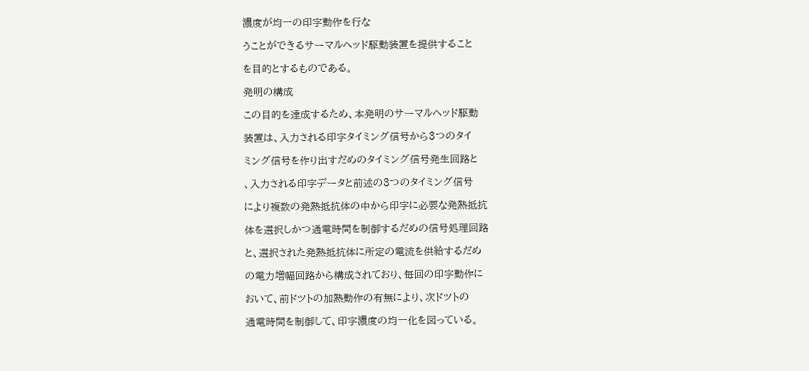濃度が均一の印字動作を行な
うことができるサーマルヘッド駆動装置を提供すること
を目的とするものである。
発明の構成
この目的を達成するため、本発明のサーマルヘッド駆動
装置は、入力される印字タイミング信号から3つのタイ
ミング信号を作り出すだめのタイミング信号発生回路と
、入力される印字データと前述の3つのタイミング信号
により複数の発熱抵抗体の中から印字に必要な発熱抵抗
体を選択しかつ通電時間を制御するだめの信号処理回路
と、選択された発熱抵抗体に所定の電流を供給するだめ
の電力増幅回路から構成されており、毎回の印字動作に
おいて、前ドツトの加熱動作の有無により、次ドツトの
通電時間を制御して、印字濃度の均一化を図っている。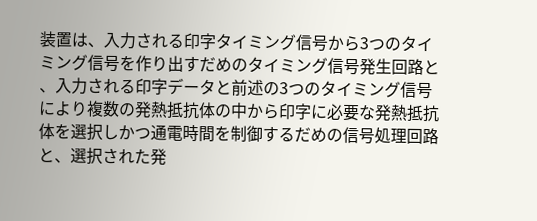装置は、入力される印字タイミング信号から3つのタイ
ミング信号を作り出すだめのタイミング信号発生回路と
、入力される印字データと前述の3つのタイミング信号
により複数の発熱抵抗体の中から印字に必要な発熱抵抗
体を選択しかつ通電時間を制御するだめの信号処理回路
と、選択された発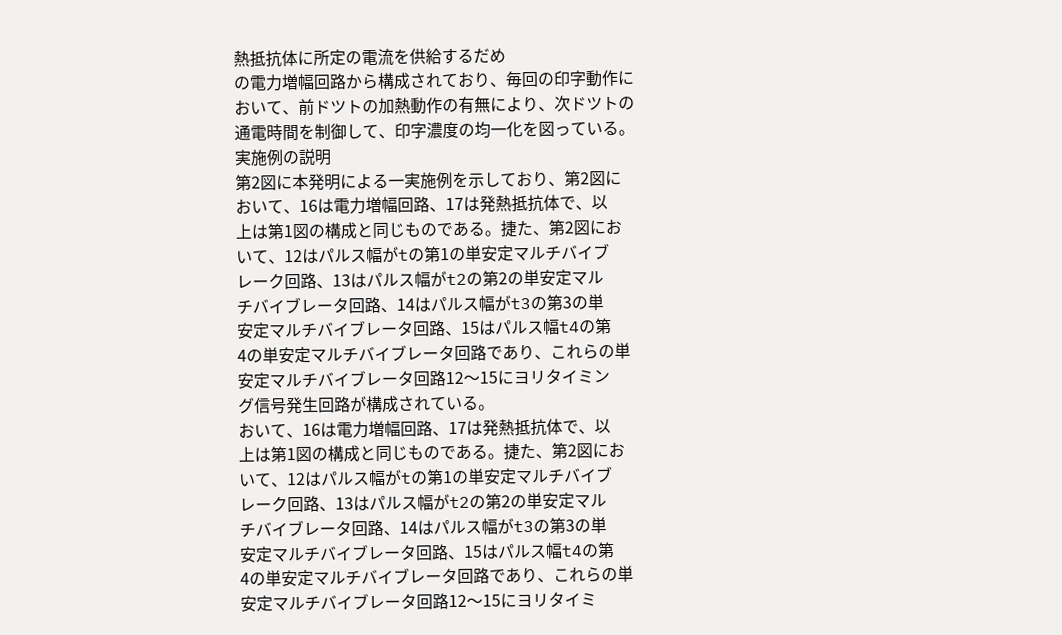熱抵抗体に所定の電流を供給するだめ
の電力増幅回路から構成されており、毎回の印字動作に
おいて、前ドツトの加熱動作の有無により、次ドツトの
通電時間を制御して、印字濃度の均一化を図っている。
実施例の説明
第2図に本発明による一実施例を示しており、第2図に
おいて、16は電力増幅回路、17は発熱抵抗体で、以
上は第1図の構成と同じものである。捷た、第2図にお
いて、12はパルス幅がtの第1の単安定マルチバイブ
レーク回路、13はパルス幅がt2の第2の単安定マル
チバイブレータ回路、14はパルス幅がt3の第3の単
安定マルチバイブレータ回路、15はパルス幅t4の第
4の単安定マルチバイブレータ回路であり、これらの単
安定マルチバイブレータ回路12〜15にヨリタイミン
グ信号発生回路が構成されている。
おいて、16は電力増幅回路、17は発熱抵抗体で、以
上は第1図の構成と同じものである。捷た、第2図にお
いて、12はパルス幅がtの第1の単安定マルチバイブ
レーク回路、13はパルス幅がt2の第2の単安定マル
チバイブレータ回路、14はパルス幅がt3の第3の単
安定マルチバイブレータ回路、15はパルス幅t4の第
4の単安定マルチバイブレータ回路であり、これらの単
安定マルチバイブレータ回路12〜15にヨリタイミ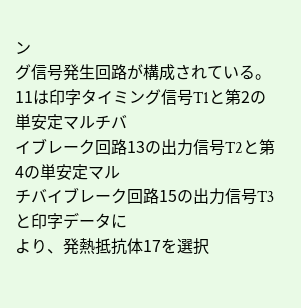ン
グ信号発生回路が構成されている。
11は印字タイミング信号T1と第2の単安定マルチバ
イブレーク回路13の出力信号T2と第4の単安定マル
チバイブレーク回路15の出力信号T3と印字データに
より、発熱抵抗体17を選択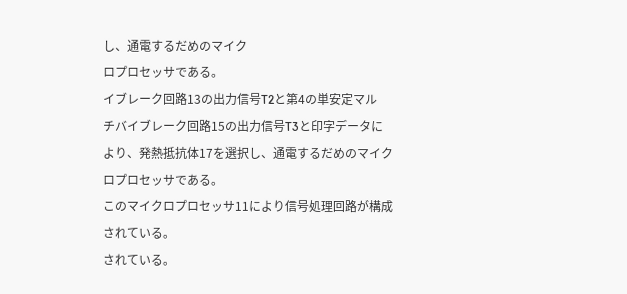し、通電するだめのマイク
ロプロセッサである。
イブレーク回路13の出力信号T2と第4の単安定マル
チバイブレーク回路15の出力信号T3と印字データに
より、発熱抵抗体17を選択し、通電するだめのマイク
ロプロセッサである。
このマイクロプロセッサ11により信号処理回路が構成
されている。
されている。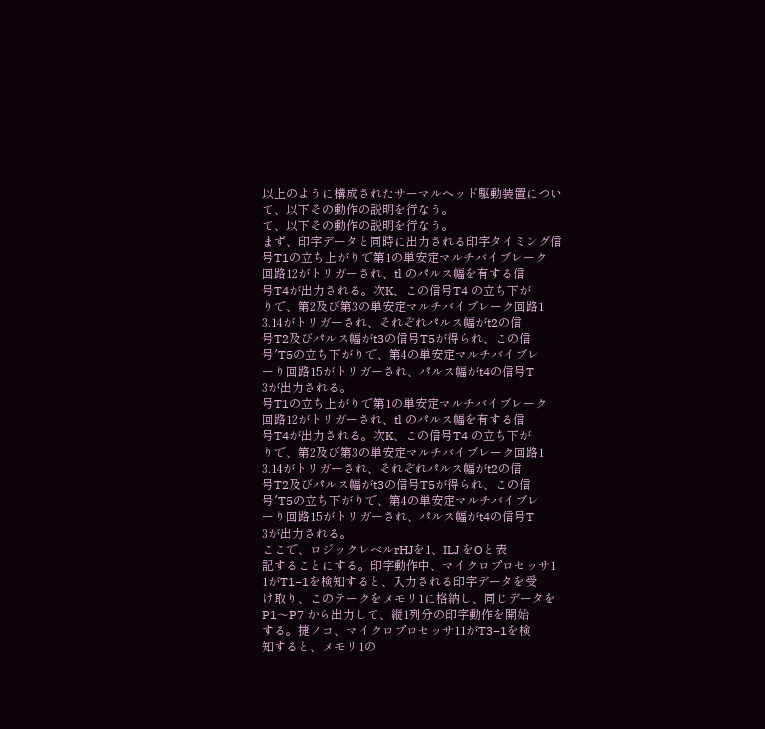以上のように構成されたサーマルヘッド駆動装置につい
て、以下その動作の説明を行なう。
て、以下その動作の説明を行なう。
まず、印字データと同時に出力される印字タイミング信
号T1の立ち上がりで第1の単安定マルチバイブレーク
回路12がトリガーされ、tl のパルス幅を有する信
号T4が出力される。次K、この信号T4 の立ち下が
りで、第2及び第3の単安定マルチバイブレーク回路1
3.14がトリガーされ、それぞれパルス幅がt2の信
号T2及びパルス幅がt3の信号T5が得られ、この信
号′T5の立ち下がりで、第4の単安定マルチバイブレ
ーり回路15がトリガーされ、パルス幅がt4の信号T
3が出力される。
号T1の立ち上がりで第1の単安定マルチバイブレーク
回路12がトリガーされ、tl のパルス幅を有する信
号T4が出力される。次K、この信号T4 の立ち下が
りで、第2及び第3の単安定マルチバイブレーク回路1
3.14がトリガーされ、それぞれパルス幅がt2の信
号T2及びパルス幅がt3の信号T5が得られ、この信
号′T5の立ち下がりで、第4の単安定マルチバイブレ
ーり回路15がトリガーされ、パルス幅がt4の信号T
3が出力される。
ここで、ロジックレベルrHJを1、ILJ をOと表
記することにする。印字動作中、マイクロプロセッサ1
1がT1−1を検知すると、入力される印字データを受
け取り、このテークをメモリ1に格納し、同じデータを
P1〜P7 から出力して、縦1列分の印字動作を開始
する。捷ノコ、マイクロプロセッサ11がT3−1を検
知すると、メモリ1の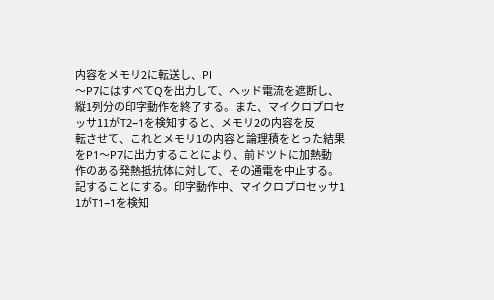内容をメモリ2に転送し、Pl
〜P7にはすべてQを出力して、ヘッド電流を遮断し、
縦1列分の印字動作を終了する。また、マイクロプロセ
ッサ11がT2−1を検知すると、メモリ2の内容を反
転させて、これとメモリ1の内容と論理積をとった結果
をP1〜P7に出力することにより、前ドツトに加熱動
作のある発熱抵抗体に対して、その通電を中止する。
記することにする。印字動作中、マイクロプロセッサ1
1がT1−1を検知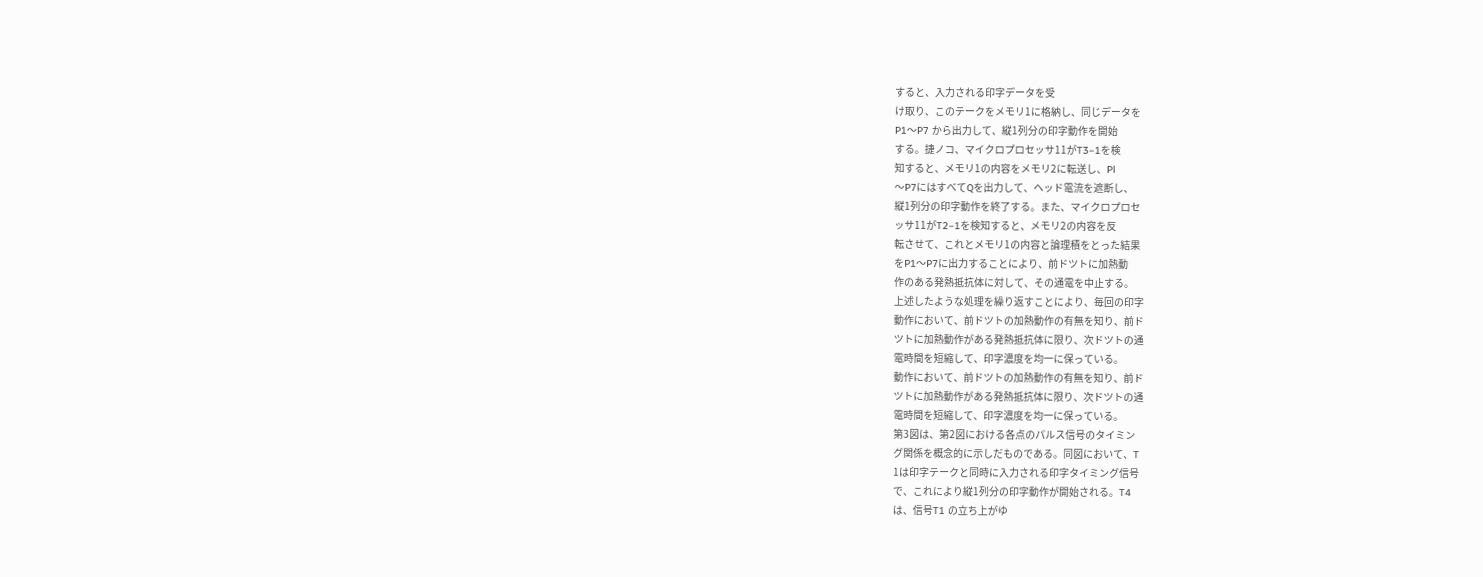すると、入力される印字データを受
け取り、このテークをメモリ1に格納し、同じデータを
P1〜P7 から出力して、縦1列分の印字動作を開始
する。捷ノコ、マイクロプロセッサ11がT3−1を検
知すると、メモリ1の内容をメモリ2に転送し、Pl
〜P7にはすべてQを出力して、ヘッド電流を遮断し、
縦1列分の印字動作を終了する。また、マイクロプロセ
ッサ11がT2−1を検知すると、メモリ2の内容を反
転させて、これとメモリ1の内容と論理積をとった結果
をP1〜P7に出力することにより、前ドツトに加熱動
作のある発熱抵抗体に対して、その通電を中止する。
上述したような処理を繰り返すことにより、毎回の印字
動作において、前ドツトの加熱動作の有無を知り、前ド
ツトに加熱動作がある発熱抵抗体に限り、次ドツトの通
電時間を短縮して、印字濃度を均一に保っている。
動作において、前ドツトの加熱動作の有無を知り、前ド
ツトに加熱動作がある発熱抵抗体に限り、次ドツトの通
電時間を短縮して、印字濃度を均一に保っている。
第3図は、第2図における各点のパルス信号のタイミン
グ関係を概念的に示しだものである。同図において、T
1は印字テークと同時に入力される印字タイミング信号
で、これにより縦1列分の印字動作が開始される。T4
は、信号T1 の立ち上がゆ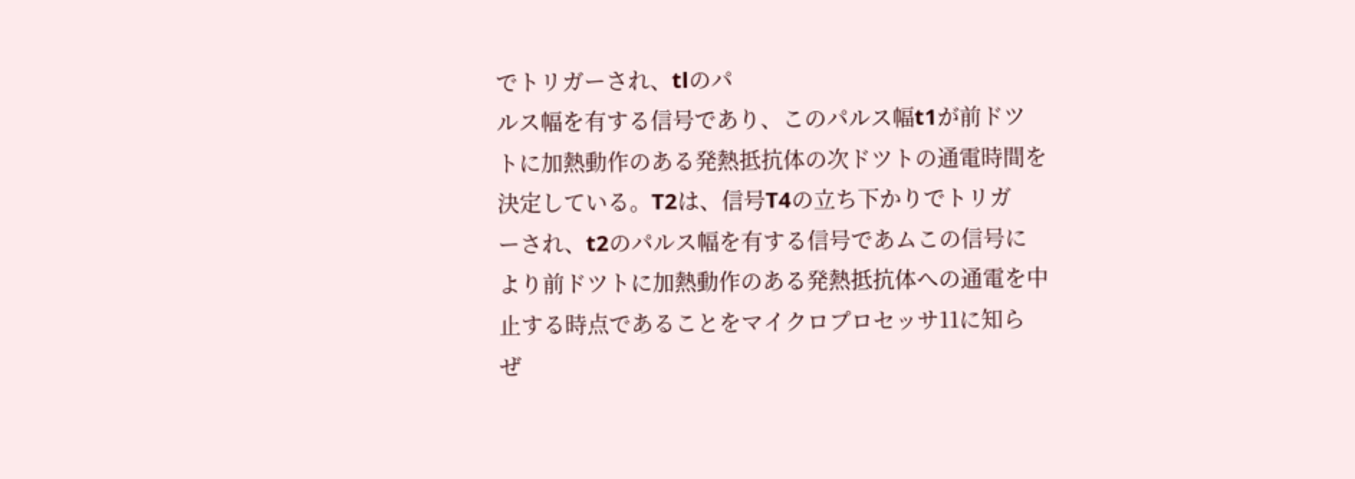でトリガーされ、tlのパ
ルス幅を有する信号であり、このパルス幅t1が前ドツ
トに加熱動作のある発熱抵抗体の次ドツトの通電時間を
決定している。T2は、信号T4の立ち下かりでトリガ
ーされ、t2のパルス幅を有する信号であムこの信号に
より前ドツトに加熱動作のある発熱抵抗体への通電を中
止する時点であることをマイクロプロセッサ11に知ら
ぜ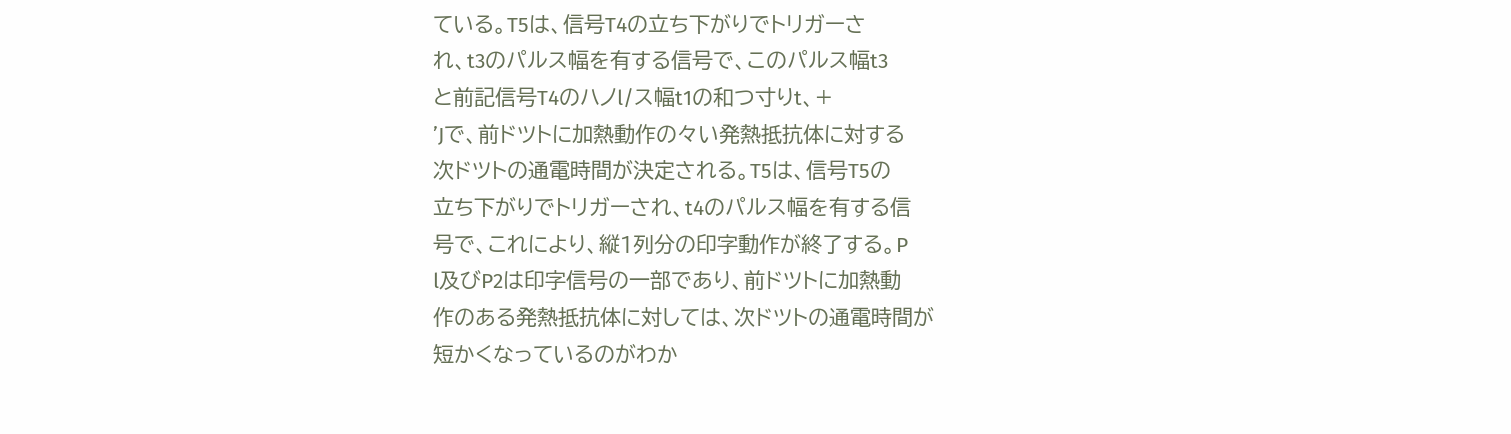ている。T5は、信号T4の立ち下がりでトリガーさ
れ、t3のパルス幅を有する信号で、このパルス幅t3
と前記信号T4のハノl/ス幅t1の和つ寸りt、+
’Jで、前ドツトに加熱動作の々い発熱抵抗体に対する
次ドツトの通電時間が決定される。T5は、信号T5の
立ち下がりでトリガーされ、t4のパルス幅を有する信
号で、これにより、縦1列分の印字動作が終了する。P
l及びP2は印字信号の一部であり、前ドツトに加熱動
作のある発熱抵抗体に対しては、次ドツトの通電時間が
短かくなっているのがわか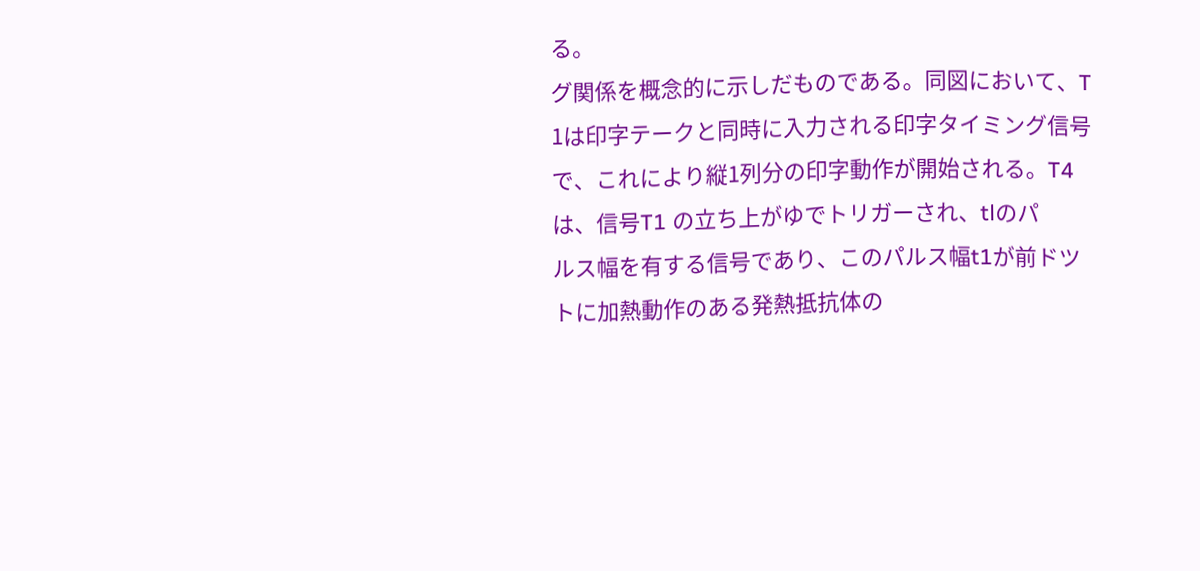る。
グ関係を概念的に示しだものである。同図において、T
1は印字テークと同時に入力される印字タイミング信号
で、これにより縦1列分の印字動作が開始される。T4
は、信号T1 の立ち上がゆでトリガーされ、tlのパ
ルス幅を有する信号であり、このパルス幅t1が前ドツ
トに加熱動作のある発熱抵抗体の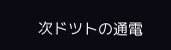次ドツトの通電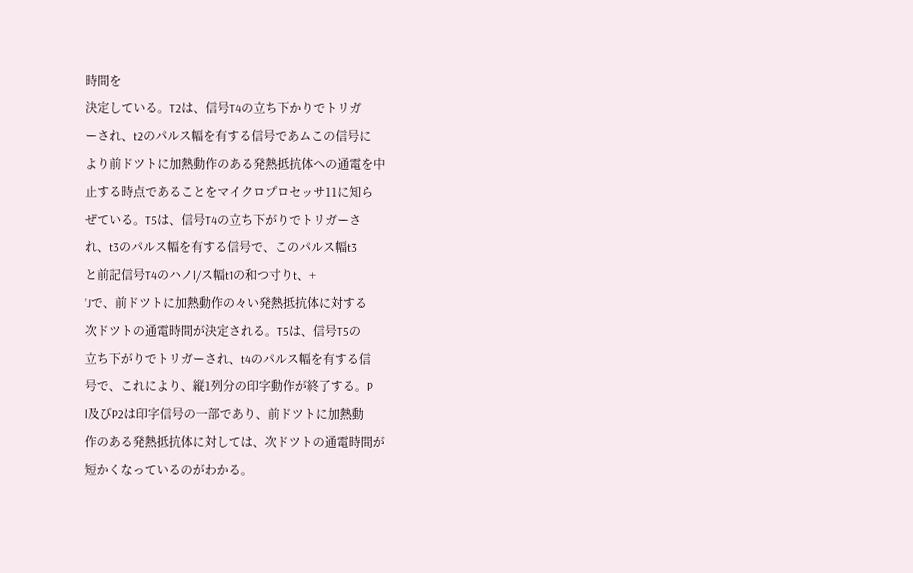時間を
決定している。T2は、信号T4の立ち下かりでトリガ
ーされ、t2のパルス幅を有する信号であムこの信号に
より前ドツトに加熱動作のある発熱抵抗体への通電を中
止する時点であることをマイクロプロセッサ11に知ら
ぜている。T5は、信号T4の立ち下がりでトリガーさ
れ、t3のパルス幅を有する信号で、このパルス幅t3
と前記信号T4のハノl/ス幅t1の和つ寸りt、+
’Jで、前ドツトに加熱動作の々い発熱抵抗体に対する
次ドツトの通電時間が決定される。T5は、信号T5の
立ち下がりでトリガーされ、t4のパルス幅を有する信
号で、これにより、縦1列分の印字動作が終了する。P
l及びP2は印字信号の一部であり、前ドツトに加熱動
作のある発熱抵抗体に対しては、次ドツトの通電時間が
短かくなっているのがわかる。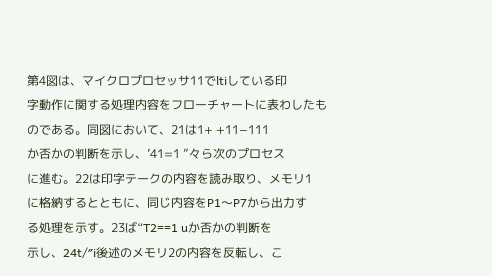第4図は、マイクロプロセッサ11でltiしている印
字動作に関する処理内容をフローチャートに表わしたも
のである。同図において、21は1+ +11−111
か否かの判断を示し、’41=1 ”々ら次のプロセス
に進む。22は印字テークの内容を読み取り、メモリ1
に格納するとともに、同じ内容をP1〜P7から出力す
る処理を示す。23ば“T2==1 uか否かの判断を
示し、24t/″i後述のメモリ2の内容を反転し、こ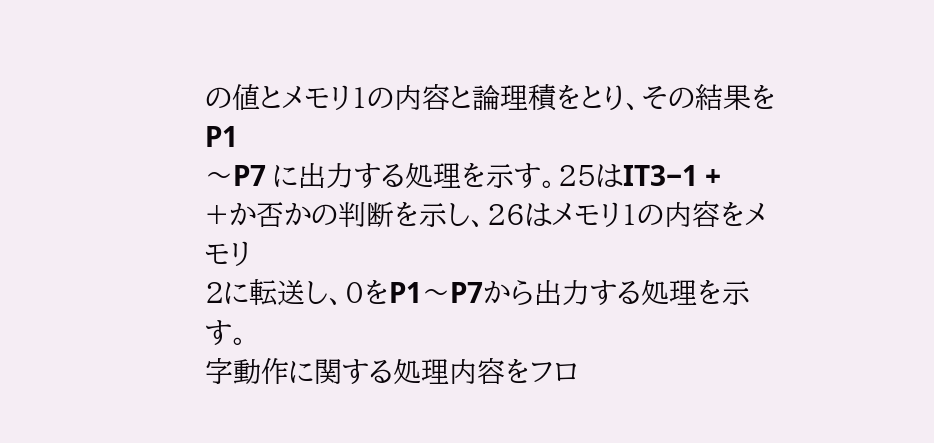の値とメモリ1の内容と論理積をとり、その結果をP1
〜P7 に出力する処理を示す。25はIT3−1 +
+か否かの判断を示し、26はメモリ1の内容をメモリ
2に転送し、0をP1〜P7から出力する処理を示す。
字動作に関する処理内容をフロ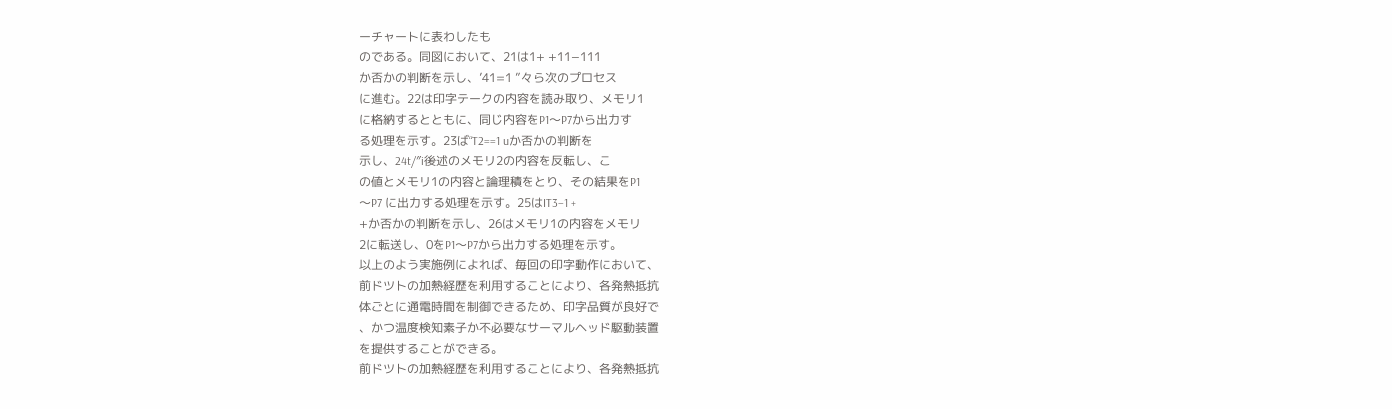ーチャートに表わしたも
のである。同図において、21は1+ +11−111
か否かの判断を示し、’41=1 ”々ら次のプロセス
に進む。22は印字テークの内容を読み取り、メモリ1
に格納するとともに、同じ内容をP1〜P7から出力す
る処理を示す。23ば“T2==1 uか否かの判断を
示し、24t/″i後述のメモリ2の内容を反転し、こ
の値とメモリ1の内容と論理積をとり、その結果をP1
〜P7 に出力する処理を示す。25はIT3−1 +
+か否かの判断を示し、26はメモリ1の内容をメモリ
2に転送し、0をP1〜P7から出力する処理を示す。
以上のよう実施例によれば、毎回の印字動作において、
前ドツトの加熱経歴を利用することにより、各発熱抵抗
体ごとに通電時間を制御できるため、印字品質が良好で
、かつ温度検知素子か不必要なサーマルヘッド駆動装置
を提供することができる。
前ドツトの加熱経歴を利用することにより、各発熱抵抗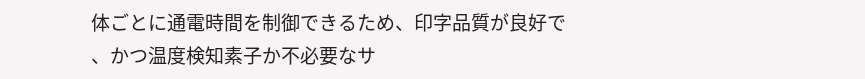体ごとに通電時間を制御できるため、印字品質が良好で
、かつ温度検知素子か不必要なサ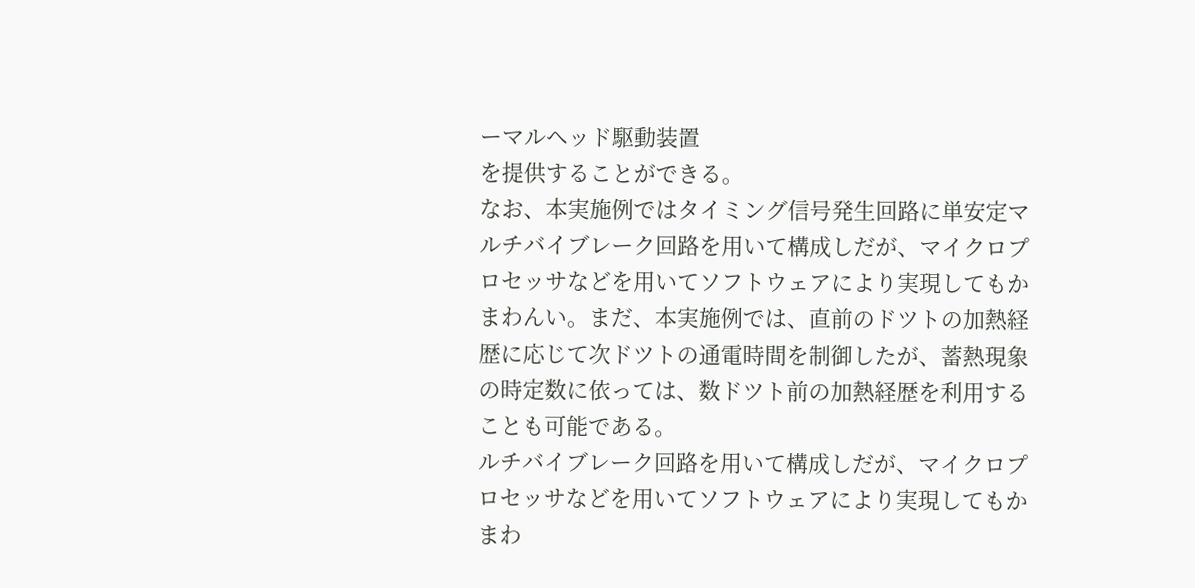ーマルヘッド駆動装置
を提供することができる。
なお、本実施例ではタイミング信号発生回路に単安定マ
ルチバイブレーク回路を用いて構成しだが、マイクロプ
ロセッサなどを用いてソフトウェアにより実現してもか
まわんい。まだ、本実施例では、直前のドツトの加熱経
歴に応じて次ドツトの通電時間を制御したが、蓄熱現象
の時定数に依っては、数ドツト前の加熱経歴を利用する
ことも可能である。
ルチバイブレーク回路を用いて構成しだが、マイクロプ
ロセッサなどを用いてソフトウェアにより実現してもか
まわ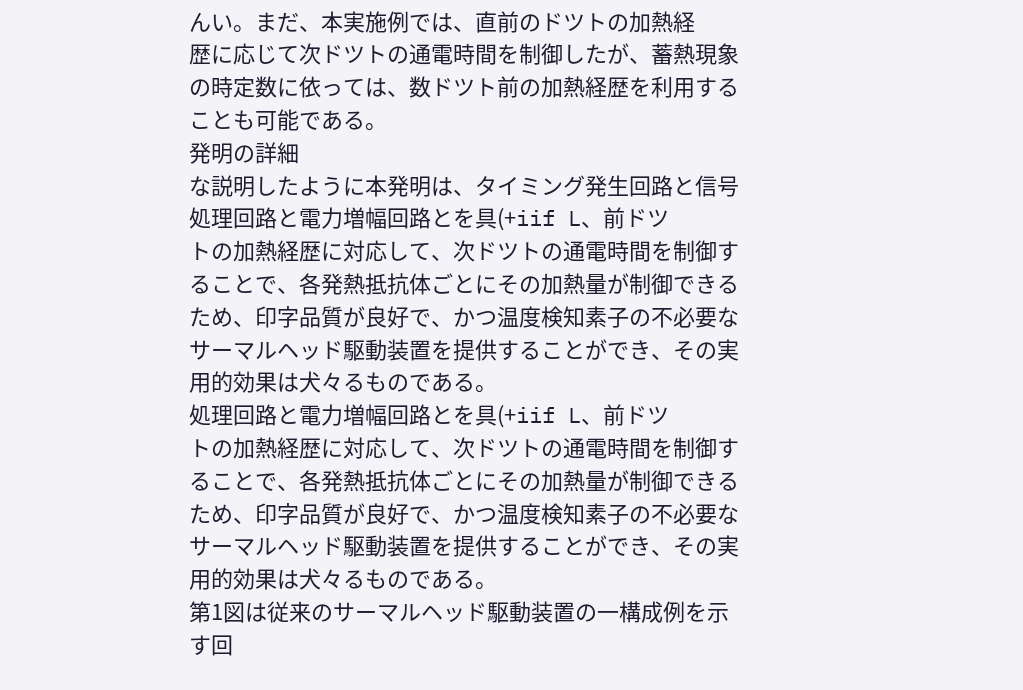んい。まだ、本実施例では、直前のドツトの加熱経
歴に応じて次ドツトの通電時間を制御したが、蓄熱現象
の時定数に依っては、数ドツト前の加熱経歴を利用する
ことも可能である。
発明の詳細
な説明したように本発明は、タイミング発生回路と信号
処理回路と電力増幅回路とを具(+iif L、前ドツ
トの加熱経歴に対応して、次ドツトの通電時間を制御す
ることで、各発熱抵抗体ごとにその加熱量が制御できる
ため、印字品質が良好で、かつ温度検知素子の不必要な
サーマルヘッド駆動装置を提供することができ、その実
用的効果は犬々るものである。
処理回路と電力増幅回路とを具(+iif L、前ドツ
トの加熱経歴に対応して、次ドツトの通電時間を制御す
ることで、各発熱抵抗体ごとにその加熱量が制御できる
ため、印字品質が良好で、かつ温度検知素子の不必要な
サーマルヘッド駆動装置を提供することができ、その実
用的効果は犬々るものである。
第1図は従来のサーマルヘッド駆動装置の一構成例を示
す回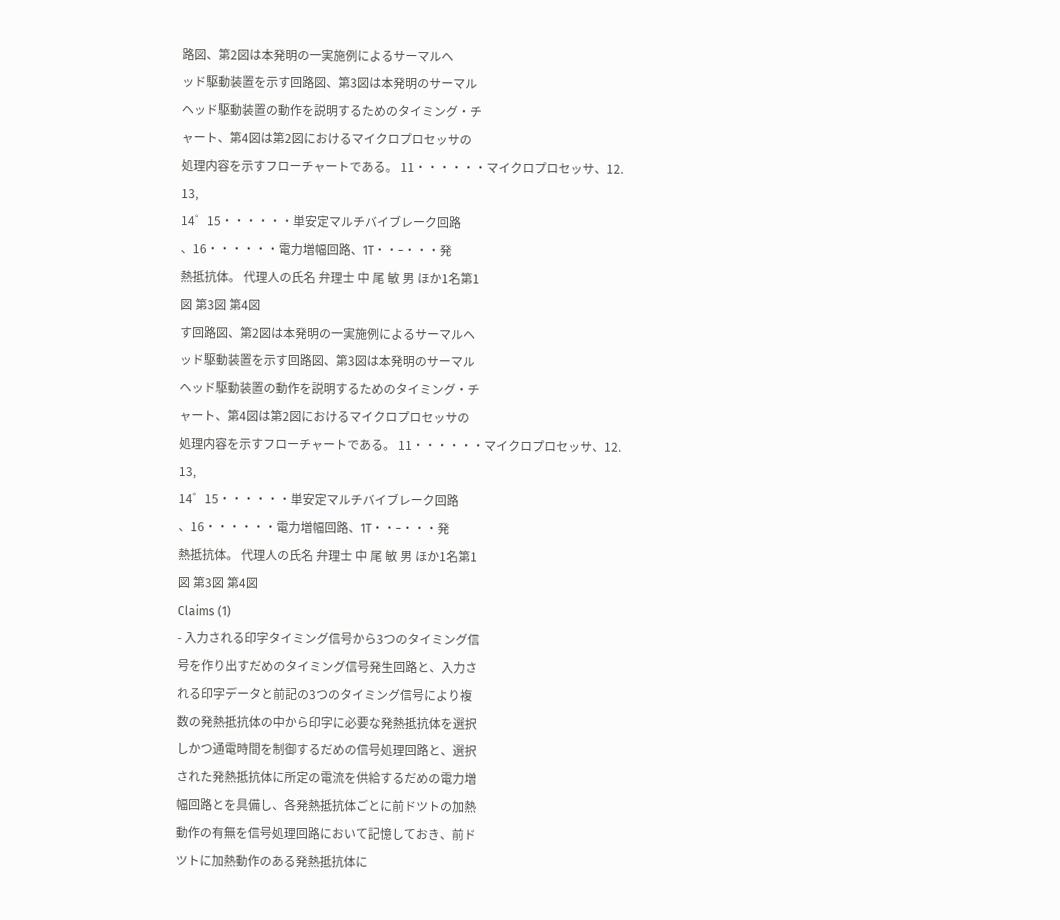路図、第2図は本発明の一実施例によるサーマルヘ
ッド駆動装置を示す回路図、第3図は本発明のサーマル
ヘッド駆動装置の動作を説明するためのタイミング・チ
ャート、第4図は第2図におけるマイクロプロセッサの
処理内容を示すフローチャートである。 11・・・・・・マイクロプロセッサ、12. 13,
14゜15・・・・・・単安定マルチバイブレーク回路
、16・・・・・・電力増幅回路、1T・・−・・・発
熱抵抗体。 代理人の氏名 弁理士 中 尾 敏 男 ほか1名第1
図 第3図 第4図
す回路図、第2図は本発明の一実施例によるサーマルヘ
ッド駆動装置を示す回路図、第3図は本発明のサーマル
ヘッド駆動装置の動作を説明するためのタイミング・チ
ャート、第4図は第2図におけるマイクロプロセッサの
処理内容を示すフローチャートである。 11・・・・・・マイクロプロセッサ、12. 13,
14゜15・・・・・・単安定マルチバイブレーク回路
、16・・・・・・電力増幅回路、1T・・−・・・発
熱抵抗体。 代理人の氏名 弁理士 中 尾 敏 男 ほか1名第1
図 第3図 第4図
Claims (1)
- 入力される印字タイミング信号から3つのタイミング信
号を作り出すだめのタイミング信号発生回路と、入力さ
れる印字データと前記の3つのタイミング信号により複
数の発熱抵抗体の中から印字に必要な発熱抵抗体を選択
しかつ通電時間を制御するだめの信号処理回路と、選択
された発熱抵抗体に所定の電流を供給するだめの電力増
幅回路とを具備し、各発熱抵抗体ごとに前ドツトの加熱
動作の有無を信号処理回路において記憶しておき、前ド
ツトに加熱動作のある発熱抵抗体に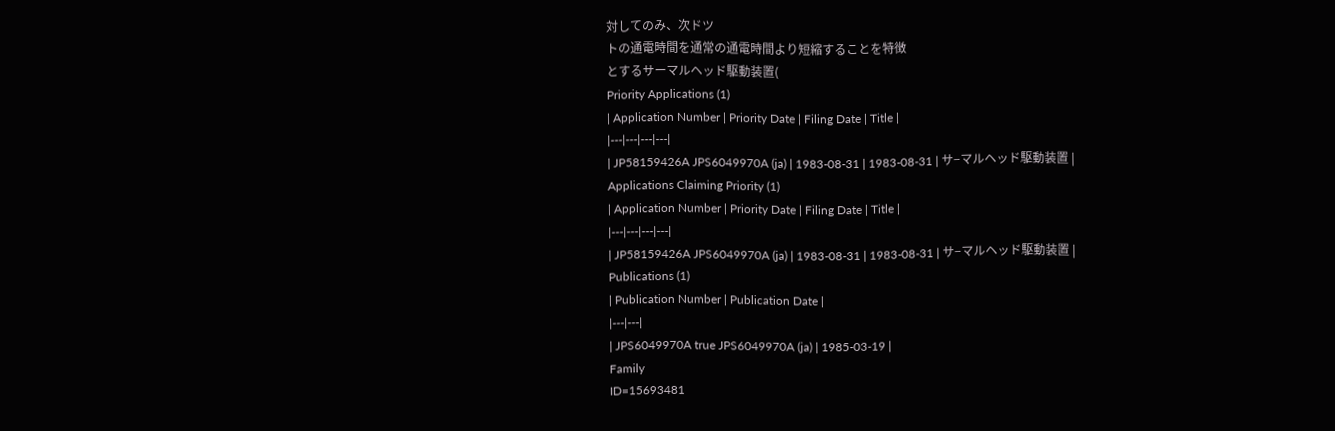対してのみ、次ドツ
トの通電時間を通常の通電時間より短縮することを特徴
とするサーマルヘッド駆動装置(
Priority Applications (1)
| Application Number | Priority Date | Filing Date | Title |
|---|---|---|---|
| JP58159426A JPS6049970A (ja) | 1983-08-31 | 1983-08-31 | サ−マルヘッド駆動装置 |
Applications Claiming Priority (1)
| Application Number | Priority Date | Filing Date | Title |
|---|---|---|---|
| JP58159426A JPS6049970A (ja) | 1983-08-31 | 1983-08-31 | サ−マルヘッド駆動装置 |
Publications (1)
| Publication Number | Publication Date |
|---|---|
| JPS6049970A true JPS6049970A (ja) | 1985-03-19 |
Family
ID=15693481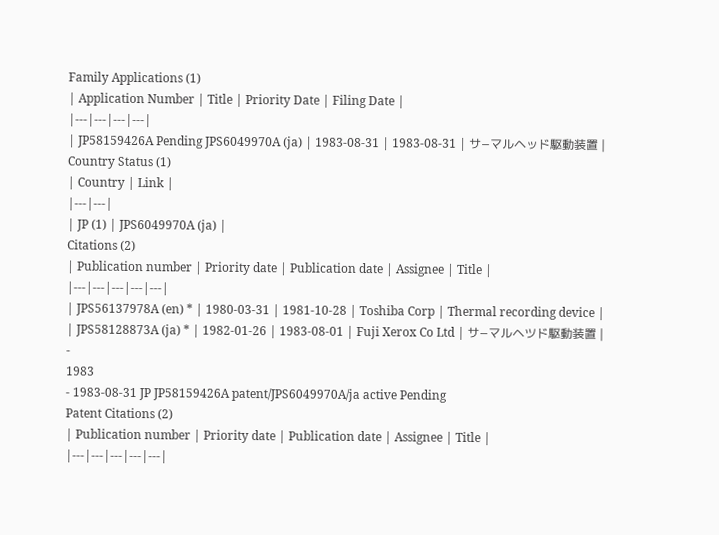Family Applications (1)
| Application Number | Title | Priority Date | Filing Date |
|---|---|---|---|
| JP58159426A Pending JPS6049970A (ja) | 1983-08-31 | 1983-08-31 | サ−マルヘッド駆動装置 |
Country Status (1)
| Country | Link |
|---|---|
| JP (1) | JPS6049970A (ja) |
Citations (2)
| Publication number | Priority date | Publication date | Assignee | Title |
|---|---|---|---|---|
| JPS56137978A (en) * | 1980-03-31 | 1981-10-28 | Toshiba Corp | Thermal recording device |
| JPS58128873A (ja) * | 1982-01-26 | 1983-08-01 | Fuji Xerox Co Ltd | サ−マルヘツド駆動装置 |
-
1983
- 1983-08-31 JP JP58159426A patent/JPS6049970A/ja active Pending
Patent Citations (2)
| Publication number | Priority date | Publication date | Assignee | Title |
|---|---|---|---|---|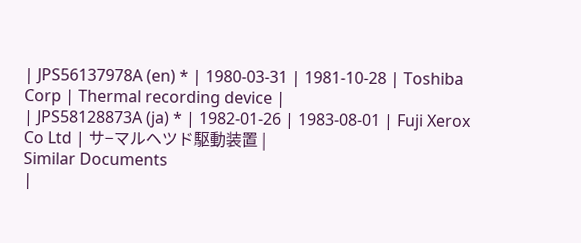| JPS56137978A (en) * | 1980-03-31 | 1981-10-28 | Toshiba Corp | Thermal recording device |
| JPS58128873A (ja) * | 1982-01-26 | 1983-08-01 | Fuji Xerox Co Ltd | サ−マルヘツド駆動装置 |
Similar Documents
|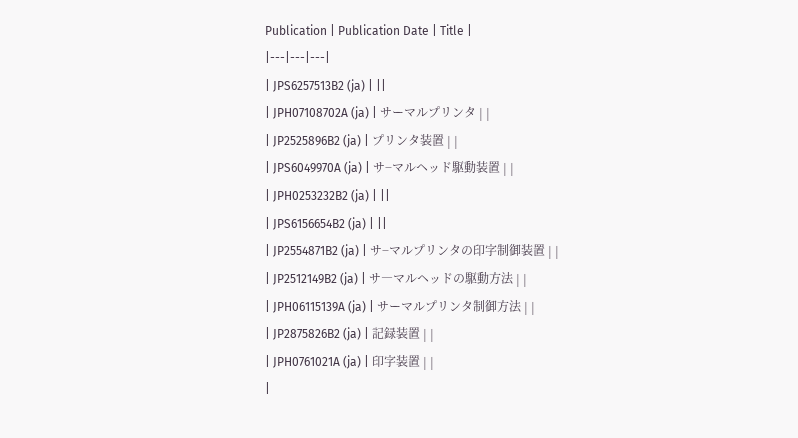Publication | Publication Date | Title |
|---|---|---|
| JPS6257513B2 (ja) | ||
| JPH07108702A (ja) | サーマルプリンタ | |
| JP2525896B2 (ja) | プリンタ装置 | |
| JPS6049970A (ja) | サ−マルヘッド駆動装置 | |
| JPH0253232B2 (ja) | ||
| JPS6156654B2 (ja) | ||
| JP2554871B2 (ja) | サ−マルプリンタの印字制御装置 | |
| JP2512149B2 (ja) | サ―マルヘッドの駆動方法 | |
| JPH06115139A (ja) | サーマルプリンタ制御方法 | |
| JP2875826B2 (ja) | 記録装置 | |
| JPH0761021A (ja) | 印字装置 | |
|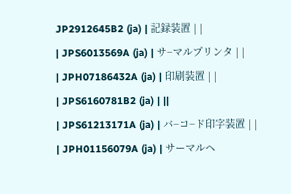JP2912645B2 (ja) | 記録装置 | |
| JPS6013569A (ja) | サ−マルプリンタ | |
| JPH07186432A (ja) | 印刷装置 | |
| JPS6160781B2 (ja) | ||
| JPS61213171A (ja) | バ−コ−ド印字装置 | |
| JPH01156079A (ja) | サーマルヘ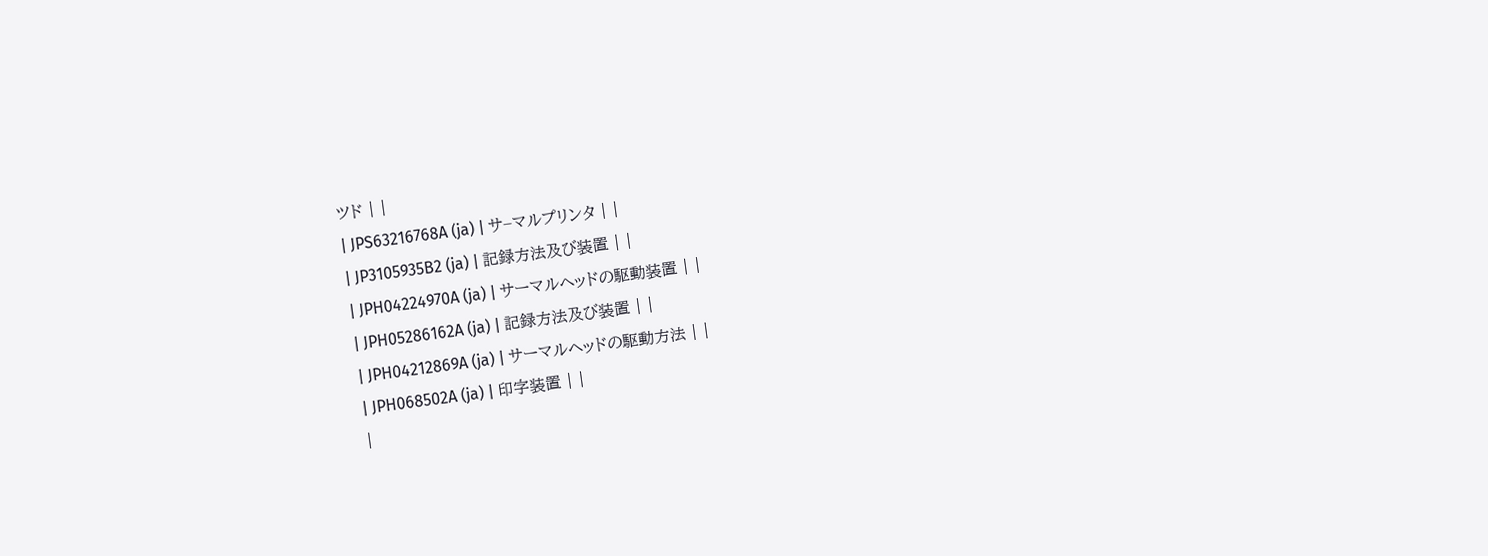ツド | |
| JPS63216768A (ja) | サ−マルプリンタ | |
| JP3105935B2 (ja) | 記録方法及び装置 | |
| JPH04224970A (ja) | サーマルヘッドの駆動装置 | |
| JPH05286162A (ja) | 記録方法及び装置 | |
| JPH04212869A (ja) | サーマルヘッドの駆動方法 | |
| JPH068502A (ja) | 印字装置 | |
|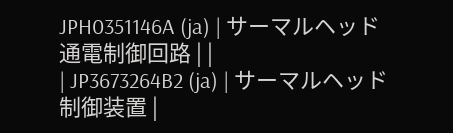JPH0351146A (ja) | サーマルヘッド通電制御回路 | |
| JP3673264B2 (ja) | サーマルヘッド制御装置 |